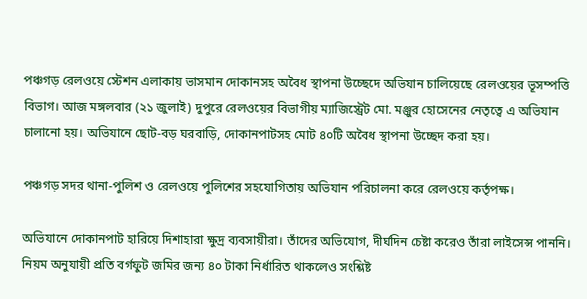পঞ্চগড় রেলওয়ে স্টেশন এলাকায় ভাসমান দোকানসহ অবৈধ স্থাপনা উচ্ছেদে অভিযান চালিয়েছে রেলওয়ের ভূসম্পত্তি বিভাগ। আজ মঙ্গলবার (২১ জুলাই) দুপুরে রেলওয়ের বিভাগীয় ম্যাজিস্ট্রেট মো. মঞ্জুর হোসেনের নেতৃত্বে এ অভিযান চালানো হয়। অভিযানে ছোট-বড় ঘরবাড়ি, দোকানপাটসহ মোট ৪০টি অবৈধ স্থাপনা উচ্ছেদ করা হয়।

পঞ্চগড় সদর থানা-পুলিশ ও রেলওয়ে পুলিশের সহযোগিতায় অভিযান পরিচালনা করে রেলওয়ে কর্তৃপক্ষ।

অভিযানে দোকানপাট হারিয়ে দিশাহারা ক্ষুদ্র ব্যবসায়ীরা। তাঁদের অভিযোগ, দীর্ঘদিন চেষ্টা করেও তাঁরা লাইসেন্স পাননি। নিয়ম অনুযায়ী প্রতি বর্গফুট জমির জন্য ৪০ টাকা নির্ধারিত থাকলেও সংশ্লিষ্ট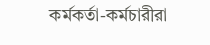কর্মকর্তা-কর্মচারীরা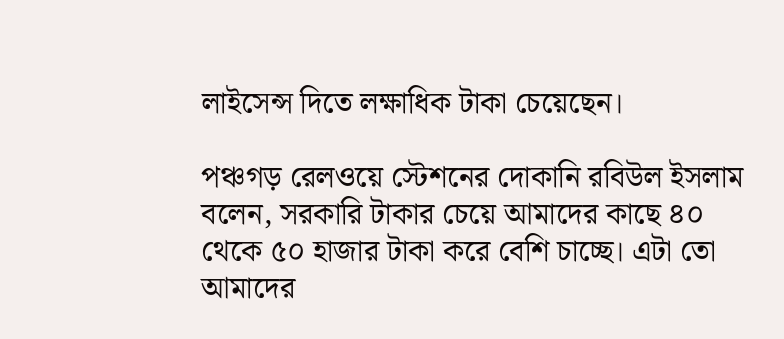লাইসেন্স দিতে লক্ষাধিক টাকা চেয়েছেন।

পঞ্চগড় রেলওয়ে স্টেশনের দোকানি রবিউল ইসলাম বলেন, সরকারি টাকার চেয়ে আমাদের কাছে ৪০ থেকে ৫০ হাজার টাকা করে বেশি চাচ্ছে। এটা তো আমাদের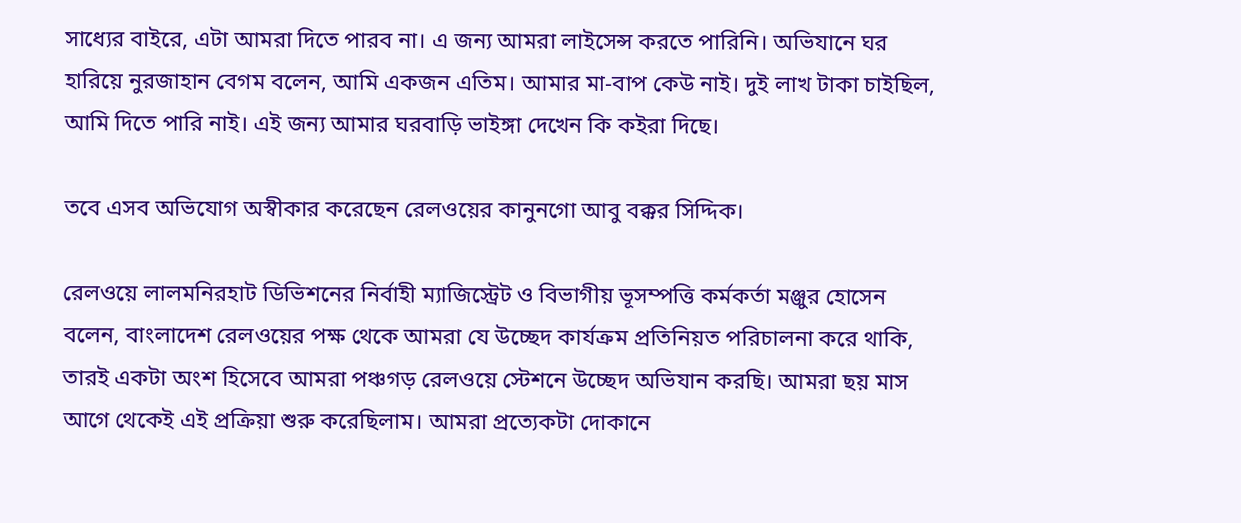সাধ্যের বাইরে, এটা আমরা দিতে পারব না। এ জন্য আমরা লাইসেন্স করতে পারিনি। অভিযানে ঘর হারিয়ে নুরজাহান বেগম বলেন, আমি একজন এতিম। আমার মা-বাপ কেউ নাই। দুই লাখ টাকা চাইছিল, আমি দিতে পারি নাই। এই জন্য আমার ঘরবাড়ি ভাইঙ্গা দেখেন কি কইরা দিছে।

তবে এসব অভিযোগ অস্বীকার করেছেন রেলওয়ের কানুনগো আবু বক্কর সিদ্দিক।

রেলওয়ে লালমনিরহাট ডিভিশনের নির্বাহী ম্যাজিস্ট্রেট ও বিভাগীয় ভূসম্পত্তি কর্মকর্তা মঞ্জুর হোসেন বলেন, বাংলাদেশ রেলওয়ের পক্ষ থেকে আমরা যে উচ্ছেদ কার্যক্রম প্রতিনিয়ত পরিচালনা করে থাকি, তারই একটা অংশ হিসেবে আমরা পঞ্চগড় রেলওয়ে স্টেশনে উচ্ছেদ অভিযান করছি। আমরা ছয় মাস আগে থেকেই এই প্রক্রিয়া শুরু করেছিলাম। আমরা প্রত্যেকটা দোকানে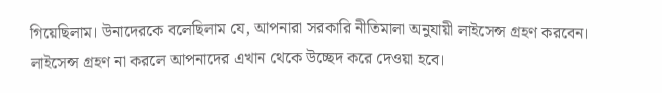গিয়েছিলাম। উনাদেরকে বলেছিলাম যে, আপনারা সরকারি নীতিমালা অনুযায়ী লাইসেন্স গ্রহণ করবেন। লাইসেন্স গ্রহণ না করলে আপনাদের এখান থেকে উচ্ছেদ করে দেওয়া হবে।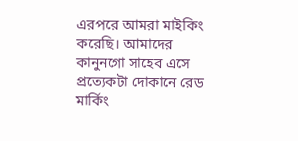এরপরে আমরা মাইকিং করেছি। আমাদের কানুনগো সাহেব এসে প্রত্যেকটা দোকানে রেড মার্কিং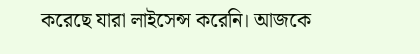করেছে যারা লাইসেন্স করেনি। আজকে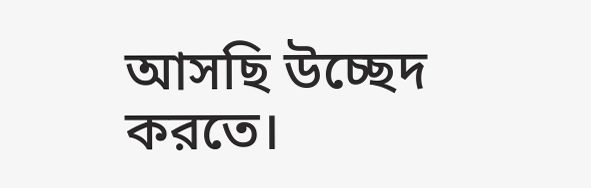আসছি উচ্ছেদ করতে।